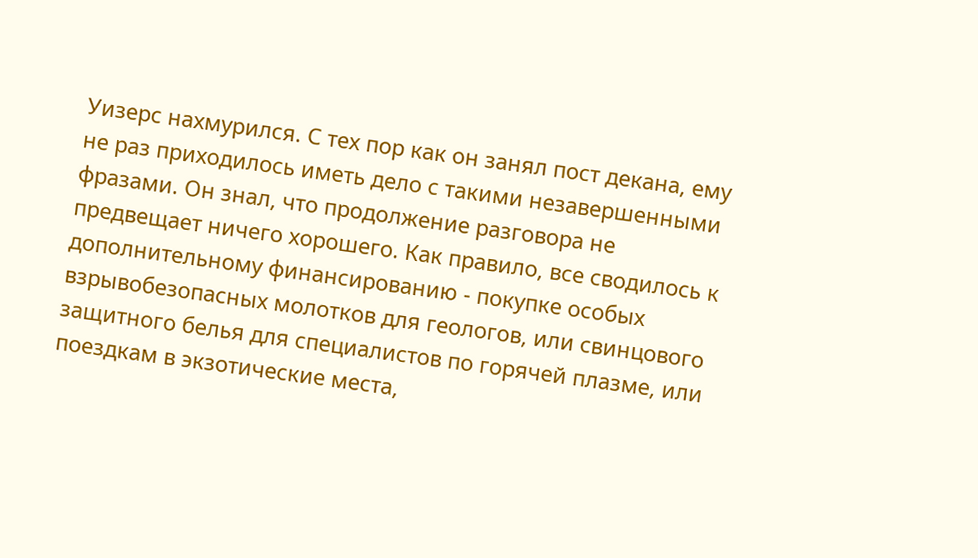Уизерс нахмурился. С тех пор как он занял пост декана, ему не раз приходилось иметь дело с такими незавершенными фразами. Он знал, что продолжение разговора не предвещает ничего хорошего. Как правило, все сводилось к дополнительному финансированию - покупке особых взрывобезопасных молотков для геологов, или свинцового защитного белья для специалистов по горячей плазме, или поездкам в экзотические места,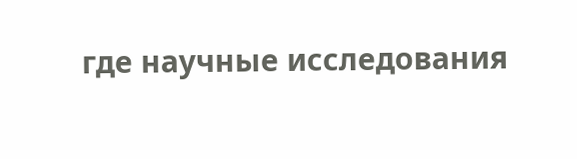где научные исследования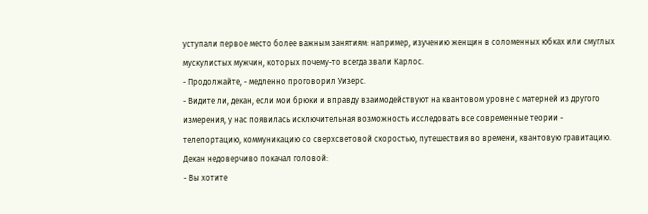уступали первое место более важным занятиям: например, изучению женщин в соломенных юбках или смуглых мускулистых мужчин, которых почему-то всегда звали Карлос.
- Продолжайте, - медленно проговорил Уизерс.
- Видите ли, декан, если мои брюки и вправду взаимодействуют на квантовом уровне с матерней из другого измерения, у нас появилась исключительная возможность исследовать все современные теории - телепортацию, коммуникацию со сверхсветовой скоростью, путешествия во времени, квантовую гравитацию.
Декан недоверчиво покачал головой:
- Вы хотите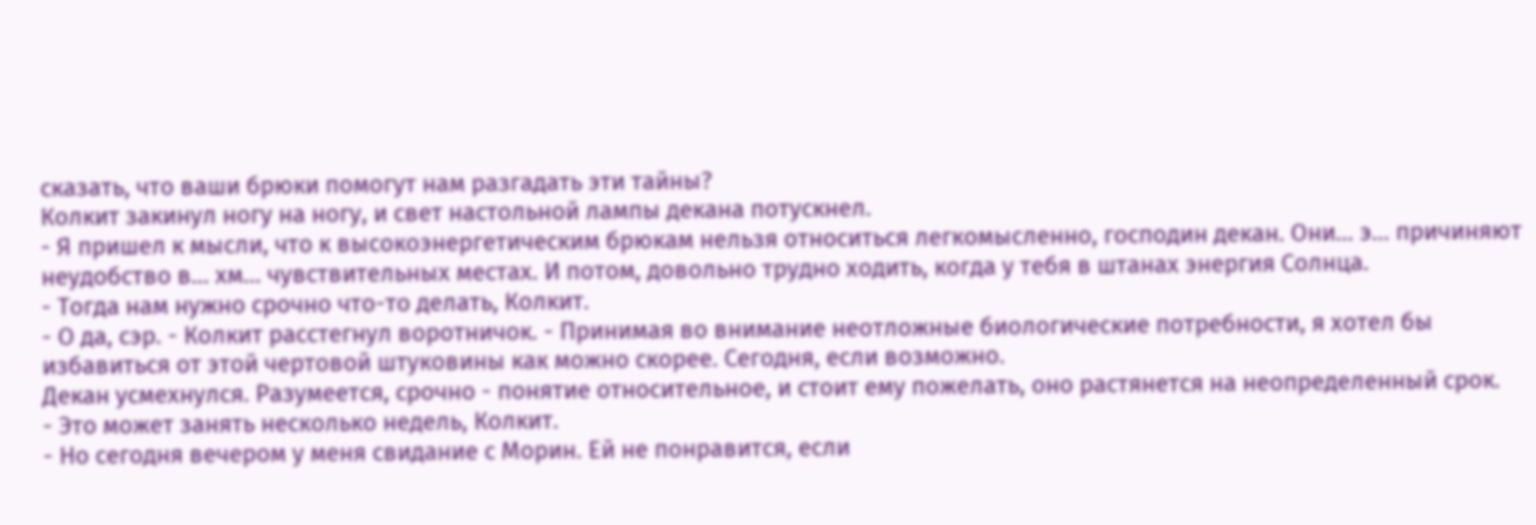сказать, что ваши брюки помогут нам разгадать эти тайны?
Колкит закинул ногу на ногу, и свет настольной лампы декана потускнел.
- Я пришел к мысли, что к высокоэнергетическим брюкам нельзя относиться легкомысленно, господин декан. Они… э… причиняют неудобство в… хм… чувствительных местах. И потом, довольно трудно ходить, когда у тебя в штанах энергия Солнца.
- Тогда нам нужно срочно что-то делать, Колкит.
- О да, сэр. - Колкит расстегнул воротничок. - Принимая во внимание неотложные биологические потребности, я хотел бы избавиться от этой чертовой штуковины как можно скорее. Сегодня, если возможно.
Декан усмехнулся. Разумеется, срочно - понятие относительное, и стоит ему пожелать, оно растянется на неопределенный срок.
- Это может занять несколько недель, Колкит.
- Но сегодня вечером у меня свидание с Морин. Ей не понравится, если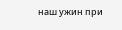наш ужин при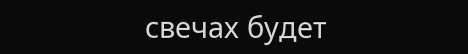свечах будет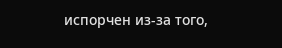испорчен из-за того,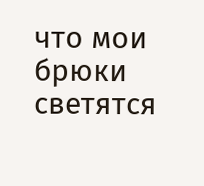что мои брюки светятся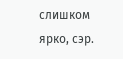слишком ярко, сэр.